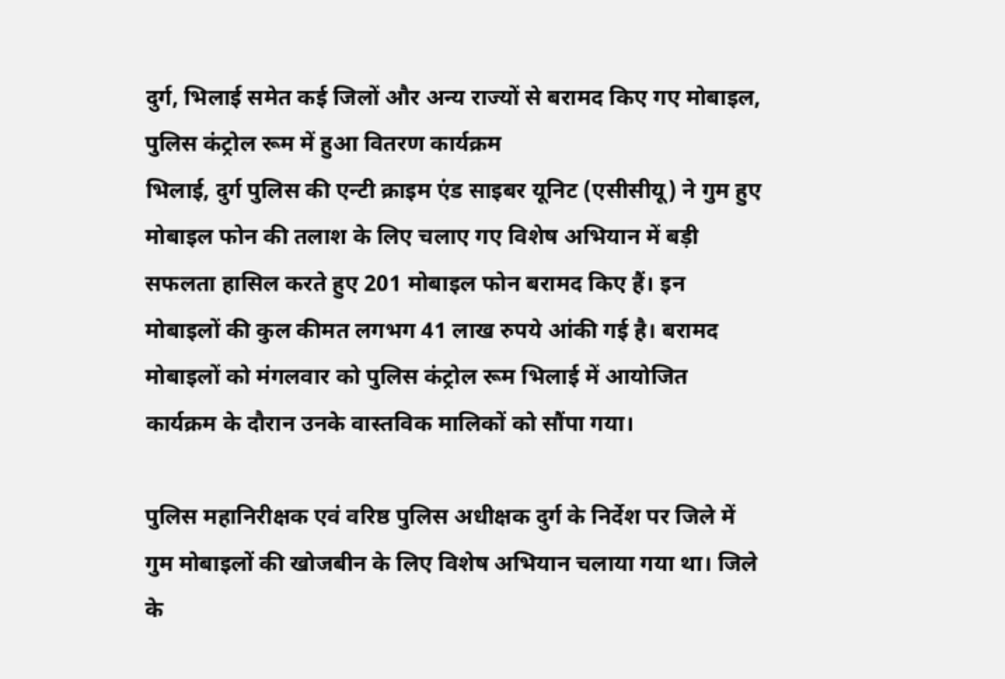दुर्ग, भिलाई समेत कई जिलों और अन्य राज्यों से बरामद किए गए मोबाइल, पुलिस कंट्रोल रूम में हुआ वितरण कार्यक्रम
भिलाई, दुर्ग पुलिस की एन्टी क्राइम एंड साइबर यूनिट (एसीसीयू) ने गुम हुए मोबाइल फोन की तलाश के लिए चलाए गए विशेष अभियान में बड़ी सफलता हासिल करते हुए 201 मोबाइल फोन बरामद किए हैं। इन मोबाइलों की कुल कीमत लगभग 41 लाख रुपये आंकी गई है। बरामद मोबाइलों को मंगलवार को पुलिस कंट्रोल रूम भिलाई में आयोजित कार्यक्रम के दौरान उनके वास्तविक मालिकों को सौंपा गया।

पुलिस महानिरीक्षक एवं वरिष्ठ पुलिस अधीक्षक दुर्ग के निर्देश पर जिले में गुम मोबाइलों की खोजबीन के लिए विशेष अभियान चलाया गया था। जिले के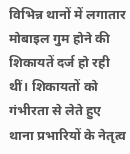विभिन्न थानों में लगातार मोबाइल गुम होने की शिकायतें दर्ज हो रही थीं। शिकायतों को गंभीरता से लेते हुए थाना प्रभारियों के नेतृत्व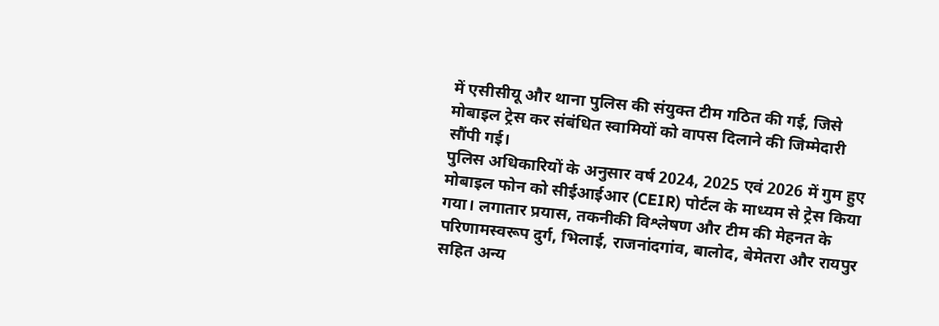में एसीसीयू और थाना पुलिस की संयुक्त टीम गठित की गई, जिसे मोबाइल ट्रेस कर संबंधित स्वामियों को वापस दिलाने की जिम्मेदारी सौंपी गई।
पुलिस अधिकारियों के अनुसार वर्ष 2024, 2025 एवं 2026 में गुम हुए मोबाइल फोन को सीईआईआर (CEIR) पोर्टल के माध्यम से ट्रेस किया गया। लगातार प्रयास, तकनीकी विश्लेषण और टीम की मेहनत के परिणामस्वरूप दुर्ग, भिलाई, राजनांदगांव, बालोद, बेमेतरा और रायपुर सहित अन्य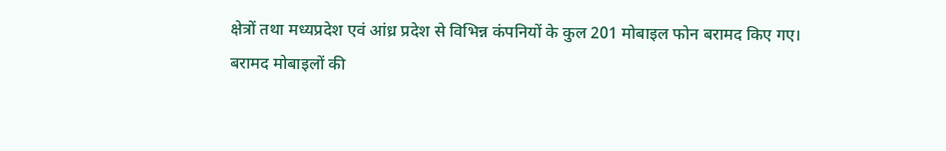क्षेत्रों तथा मध्यप्रदेश एवं आंध्र प्रदेश से विभिन्न कंपनियों के कुल 201 मोबाइल फोन बरामद किए गए।
बरामद मोबाइलों की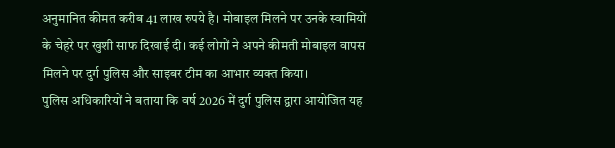अनुमानित कीमत करीब 41 लाख रुपये है। मोबाइल मिलने पर उनके स्वामियों के चेहरे पर खुशी साफ दिखाई दी। कई लोगों ने अपने कीमती मोबाइल वापस मिलने पर दुर्ग पुलिस और साइबर टीम का आभार व्यक्त किया।
पुलिस अधिकारियों ने बताया कि वर्ष 2026 में दुर्ग पुलिस द्वारा आयोजित यह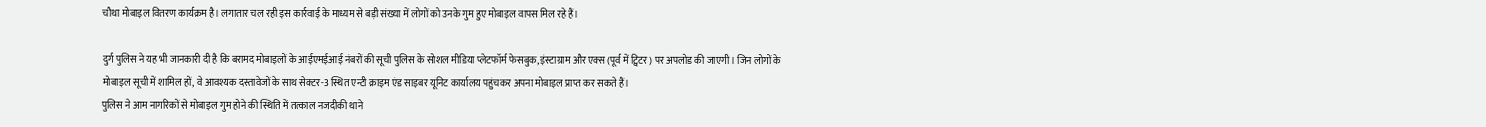चौथा मोबाइल वितरण कार्यक्रम है। लगातार चल रही इस कार्रवाई के माध्यम से बड़ी संख्या में लोगों को उनके गुम हुए मोबाइल वापस मिल रहे हैं।

दुर्ग पुलिस ने यह भी जानकारी दी है कि बरामद मोबाइलों के आईएमईआई नंबरों की सूची पुलिस के सोशल मीडिया प्लेटफॉर्म फेसबुक, इंस्टाग्राम और एक्स (पूर्व में ट्विटर) पर अपलोड की जाएगी। जिन लोगों के मोबाइल सूची में शामिल हों, वे आवश्यक दस्तावेजों के साथ सेक्टर-3 स्थित एन्टी क्राइम एंड साइबर यूनिट कार्यालय पहुंचकर अपना मोबाइल प्राप्त कर सकते हैं।
पुलिस ने आम नागरिकों से मोबाइल गुम होने की स्थिति में तत्काल नजदीकी थाने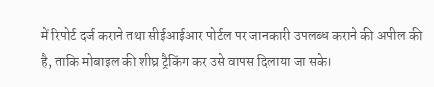में रिपोर्ट दर्ज कराने तथा सीईआईआर पोर्टल पर जानकारी उपलब्ध कराने की अपील की है, ताकि मोबाइल की शीघ्र ट्रैकिंग कर उसे वापस दिलाया जा सके।